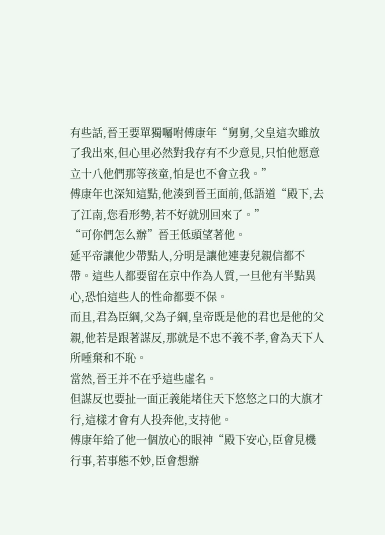有些話,晉王要單獨囑咐傅康年“舅舅,父皇這次雖放了我出來,但心里必然對我存有不少意見,只怕他愿意立十八他們那等孩童,怕是也不會立我。”
傅康年也深知這點,他湊到晉王面前,低語道“殿下,去了江南,您看形勢,若不好就別回來了。”
“可你們怎么辦”晉王低頭望著他。
延平帝讓他少帶點人,分明是讓他連妻兒親信都不帶。這些人都要留在京中作為人質,一旦他有半點異心,恐怕這些人的性命都要不保。
而且,君為臣綱,父為子綱,皇帝既是他的君也是他的父親,他若是跟著謀反,那就是不忠不義不孝,會為天下人所唾棄和不恥。
當然,晉王并不在乎這些虛名。
但謀反也要扯一面正義能堵住天下悠悠之口的大旗才行,這樣才會有人投奔他,支持他。
傅康年給了他一個放心的眼神“殿下安心,臣會見機行事,若事態不妙,臣會想辦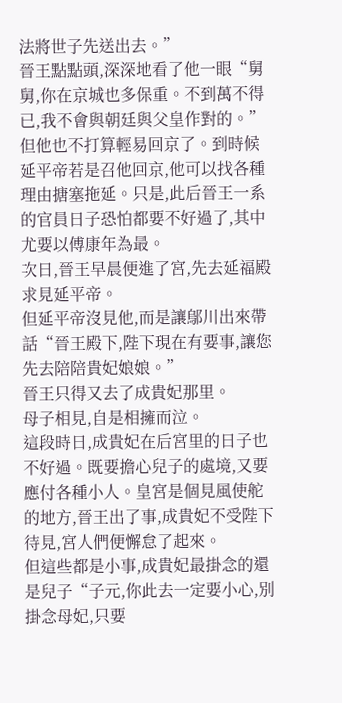法將世子先送出去。”
晉王點點頭,深深地看了他一眼“舅舅,你在京城也多保重。不到萬不得已,我不會與朝廷與父皇作對的。”
但他也不打算輕易回京了。到時候延平帝若是召他回京,他可以找各種理由搪塞拖延。只是,此后晉王一系的官員日子恐怕都要不好過了,其中尤要以傅康年為最。
次日,晉王早晨便進了宮,先去延福殿求見延平帝。
但延平帝沒見他,而是讓鄔川出來帶話“晉王殿下,陛下現在有要事,讓您先去陪陪貴妃娘娘。”
晉王只得又去了成貴妃那里。
母子相見,自是相擁而泣。
這段時日,成貴妃在后宮里的日子也不好過。既要擔心兒子的處境,又要應付各種小人。皇宮是個見風使舵的地方,晉王出了事,成貴妃不受陛下待見,宮人們便懈怠了起來。
但這些都是小事,成貴妃最掛念的還是兒子“子元,你此去一定要小心,別掛念母妃,只要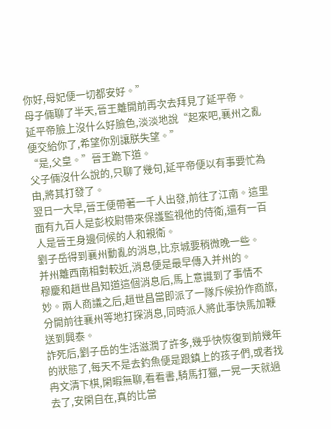你好,母妃便一切都安好。”
母子倆聊了半天,晉王離開前再次去拜見了延平帝。
延平帝臉上沒什么好臉色,淡淡地說“起來吧,襄州之亂便交給你了,希望你別讓朕失望。”
“是,父皇。”晉王跪下道。
父子倆沒什么說的,只聊了幾句,延平帝便以有事要忙為由,將其打發了。
翌日一大早,晉王便帶著一千人出發,前往了江南。這里面有九百人是彭校尉帶來保護監視他的侍衛,還有一百人是晉王身邊伺候的人和親衛。
劉子岳得到襄州動亂的消息,比京城要稍微晚一些。
并州離西南相對較近,消息便是最早傳入并州的。
穆慶和趙世昌知道這個消息后,馬上意識到了事情不妙。兩人商議之后,趙世昌當即派了一隊斥候扮作商旅,分開前往襄州等地打探消息,同時派人將此事快馬加鞭送到興泰。
詐死后,劉子岳的生活滋潤了許多,幾乎快恢復到前幾年的狀態了,每天不是去釣魚便是跟鎮上的孩子們,或者找冉文清下棋,閑暇無聊,看看書,騎馬打獵,一晃一天就過去了,安閑自在,真的比當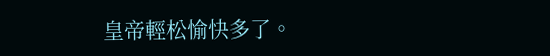皇帝輕松愉快多了。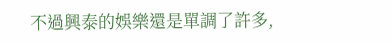不過興泰的娛樂還是單調了許多,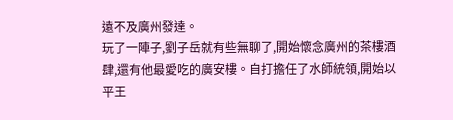遠不及廣州發達。
玩了一陣子,劉子岳就有些無聊了,開始懷念廣州的茶樓酒肆,還有他最愛吃的廣安樓。自打擔任了水師統領,開始以平王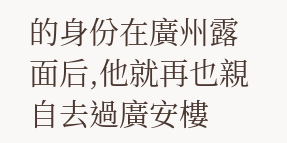的身份在廣州露面后,他就再也親自去過廣安樓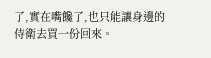了,實在嘴饞了,也只能讓身邊的侍衛去買一份回來。